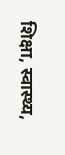शिक्षा, स्वास्थ्य,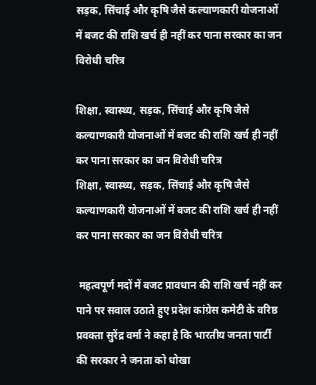सड़क, सिंचाई और कृषि जैसे कल्याणकारी योजनाओं में बजट की राशि खर्च ही नहीं कर पाना सरकार का जन विरोधी चरित्र

शिक्षा, स्वास्थ्य, सड़क, सिंचाई और कृषि जैसे कल्याणकारी योजनाओं में बजट की राशि खर्च ही नहीं कर पाना सरकार का जन विरोधी चरित्र
शिक्षा, स्वास्थ्य, सड़क, सिंचाई और कृषि जैसे कल्याणकारी योजनाओं में बजट की राशि खर्च ही नहीं कर पाना सरकार का जन विरोधी चरित्र

 महत्वपूर्ण मदों में बजट प्रावधान की राशि खर्च नहीं कर पाने पर सवाल उठाते हुए प्रदेश कांग्रेस कमेटी के वरिष्ठ प्रवक्ता सुरेंद्र वर्मा ने कहा है कि भारतीय जनता पार्टी की सरकार ने जनता को धोखा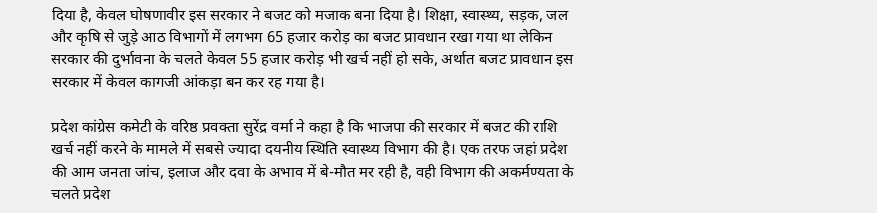दिया है, केवल घोषणावीर इस सरकार ने बजट को मजाक बना दिया है। शिक्षा, स्वास्थ्य, सड़क, जल और कृषि से जुड़े आठ विभागों में लगभग 65 हजार करोड़ का बजट प्रावधान रखा गया था लेकिन सरकार की दुर्भावना के चलते केवल 55 हजार करोड़ भी खर्च नहीं हो सके, अर्थात बजट प्रावधान इस सरकार में केवल कागजी आंकड़ा बन कर रह गया है।

प्रदेश कांग्रेस कमेटी के वरिष्ठ प्रवक्ता सुरेंद्र वर्मा ने कहा है कि भाजपा की सरकार में बजट की राशि खर्च नहीं करने के मामले में सबसे ज्यादा दयनीय स्थिति स्वास्थ्य विभाग की है। एक तरफ जहां प्रदेश की आम जनता जांच, इलाज और दवा के अभाव में बे-मौत मर रही है, वही विभाग की अकर्मण्यता के चलते प्रदेश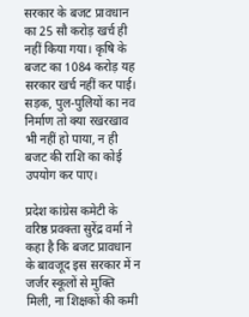सरकार के बजट प्रावधान का 25 सौ करोड़ खर्च ही नहीं किया गया। कृषि के बजट का 1084 करोड़ यह सरकार खर्च नहीं कर पाई। सड़क, पुल-पुलियों का नव निर्माण तो क्या रखरखाव भी नहीं हो पाया, न ही बजट की राशि का कोई उपयोग कर पाए।

प्रदेश कांग्रेस कमेटी के वरिष्ठ प्रवक्ता सुरेंद्र वर्मा ने कहा है कि बजट प्रावधान के बावजूद इस सरकार में न जर्जर स्कूलों से मुक्ति मिली, ना शिक्षकों की कमी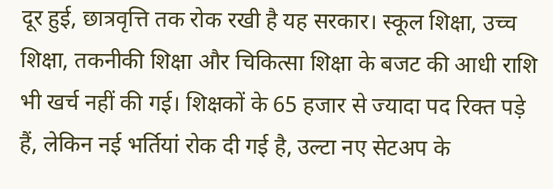दूर हुई, छात्रवृत्ति तक रोक रखी है यह सरकार। स्कूल शिक्षा, उच्च शिक्षा, तकनीकी शिक्षा और चिकित्सा शिक्षा के बजट की आधी राशि भी खर्च नहीं की गई। शिक्षकों के 65 हजार से ज्यादा पद रिक्त पड़े हैं, लेकिन नई भर्तियां रोक दी गई है, उल्टा नए सेटअप के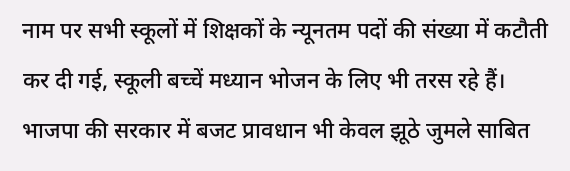नाम पर सभी स्कूलों में शिक्षकों के न्यूनतम पदों की संख्या में कटौती कर दी गई, स्कूली बच्चें मध्यान भोजन के लिए भी तरस रहे हैं। भाजपा की सरकार में बजट प्रावधान भी केवल झूठे जुमले साबित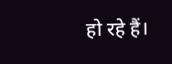हो रहे हैं।